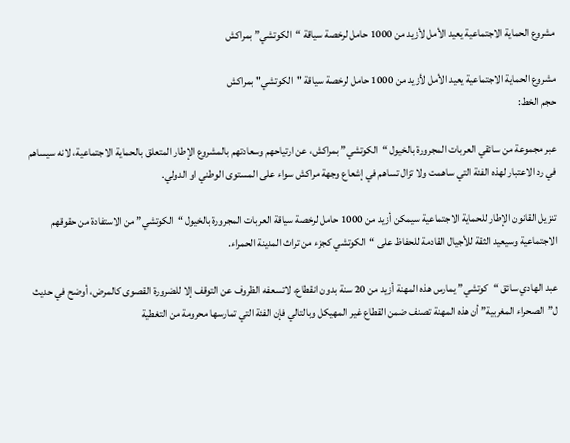مشروع الحماية الاجتماعية يعيد الأمل لأزيد من 1000 حامل لرخصة سياقة “الكوتشي” بمراكش

مشروع الحماية الاجتماعية يعيد الأمل لأزيد من 1000 حامل لرخصة سياقة "الكوتشي" بمراكش
حجم الخط:

عبر مجموعة من سائقي العربات المجرورة بالخيول “الكوتشي” بمراكش، عن ارتياحهم وسعادتهم بالمشروع الإطار المتعلق بالحماية الاجتماعية، لانه سيساهم في رد الاعتبار لهذه الفئة التي ساهمت ولا تزال تساهم في إشعاع وجهة مراكش سواء على المستوى الوطني او الدولي.

تنزيل القانون الإطار للحماية الاجتماعية سيمكن أزيد من 1000 حامل لرخصة سياقة العربات المجرورة بالخيول “الكوتشي” من الاستفادة من حقوقهم الاجتماعية وسيعيد الثقة للأجيال القادمة للحفاظ على “الكوتشي كجزء من تراث المدينة الحمراء.

عبد الهادي سائق “كوتشي” يمارس هذه المهنة أزيد من 20 سنة بدون انقطاع، لاتسعفه الظروف عن التوقف إلا للضرورة القصوى كالمرض، أوضح في حديث ل”الصحراء المغربية” أن هذه المهنة تصنف ضمن القطاع غير المهيكل وبالتالي فإن الفئة التي تمارسها محرومة من التغطية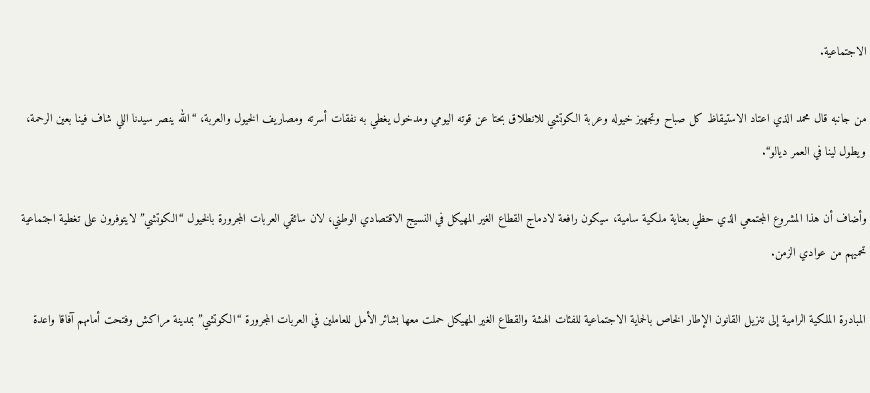الاجتماعية.

من جانبه قال محمد الذي اعتاد الاستيقاظ كل صباح وتجهيز خيوله وعربة الكوتشي للانطلاق بحتا عن قوته اليومي ومدخول يغطي به نفقات أسرته ومصاريف الخيول والعربة، “الله ينصر سيدنا اللي شاف فينا بعين الرحمة، ويطول لينا في العمر ديالو“.

وأضاف أن هذا المشروع المجتمعي الذي حظي بعناية ملكية سامية، سيكون رافعة لادماج القطاع الغير المهيكل في النسيج الاقتصادي الوطني، لان سائقي العربات المجرورة بالخيول “الكوتشي” لايتوفرون على تغطية اجتماعية تحميهم من عوادي الزمن.

المبادرة الملكية الرامية إلى تنزيل القانون الإطار الخاص بالحماية الاجتماعية للفئات الهشة والقطاع الغير المهيكل حملت معها بشائر الأمل للعاملين في العربات المجرورة “الكوتشي” بمدينة مراكش وفتحت أمامهم آفاقا واعدة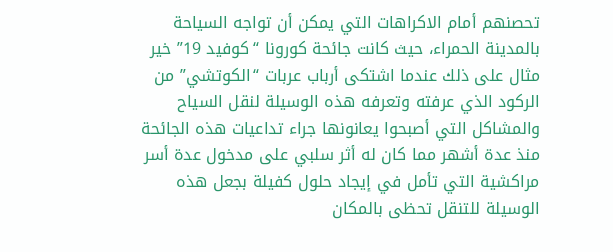تحصنهم أمام الاكراهات التي يمكن أن تواجه السياحة بالمدينة الحمراء، حيث كانت جائحة كورونا “كوفيد 19” خير مثال على ذلك عندما اشتكى أرباب عربات “الكوتشي” من الركود الذي عرفته وتعرفه هذه الوسيلة لنقل السياح والمشاكل التي أصبحوا يعانونها جراء تداعيات هذه الجائحة منذ عدة أشهر مما كان له أثر سلبي على مدخول عدة أسر مراكشية التي تأمل في إيجاد حلول كفيلة بجعل هذه الوسيلة للتنقل تحظى بالمكان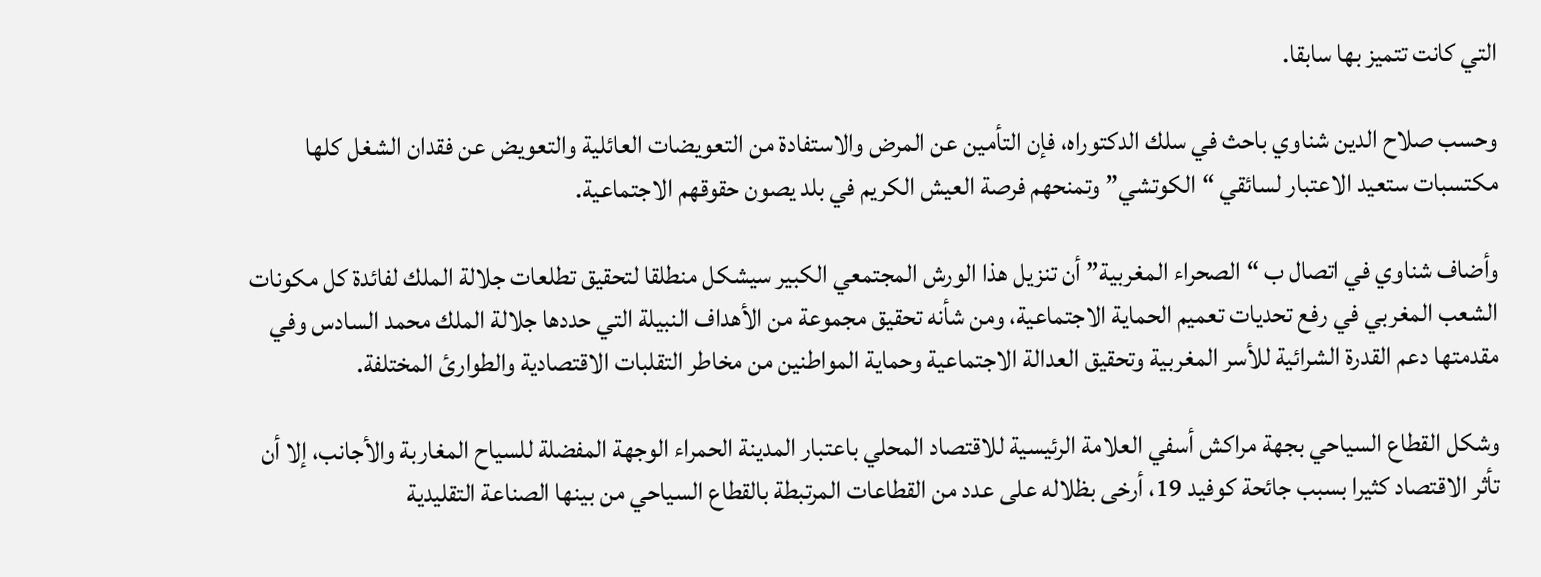التي كانت تتميز بها سابقا.

وحسب صلاح الدين شناوي باحث في سلك الدكتوراه، فإن التأمين عن المرض والاستفادة من التعويضات العائلية والتعويض عن فقدان الشغل كلها مكتسبات ستعيد الاعتبار لسائقي “الكوتشي” وتمنحهم فرصة العيش الكريم في بلد يصون حقوقهم الاجتماعية.

وأضاف شناوي في اتصال ب “الصحراء المغربية” أن تنزيل هذا الورش المجتمعي الكبير سيشكل منطلقا لتحقيق تطلعات جلالة الملك لفائدة كل مكونات الشعب المغربي في رفع تحديات تعميم الحماية الاجتماعية، ومن شأنه تحقيق مجموعة من الأهداف النبيلة التي حددها جلالة الملك محمد السادس وفي مقدمتها دعم القدرة الشرائية للأسر المغربية وتحقيق العدالة الاجتماعية وحماية المواطنين من مخاطر التقلبات الاقتصادية والطوارئ المختلفة.

وشكل القطاع السياحي بجهة مراكش أسفي العلامة الرئيسية للاقتصاد المحلي باعتبار المدينة الحمراء الوجهة المفضلة للسياح المغاربة والأجانب، إلا أن تأثر الاقتصاد كثيرا بسبب جائحة كوفيد 19، أرخى بظلاله على عدد من القطاعات المرتبطة بالقطاع السياحي من بينها الصناعة التقليدية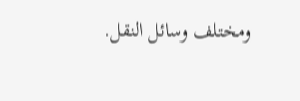ومختلف وسائل النقل.